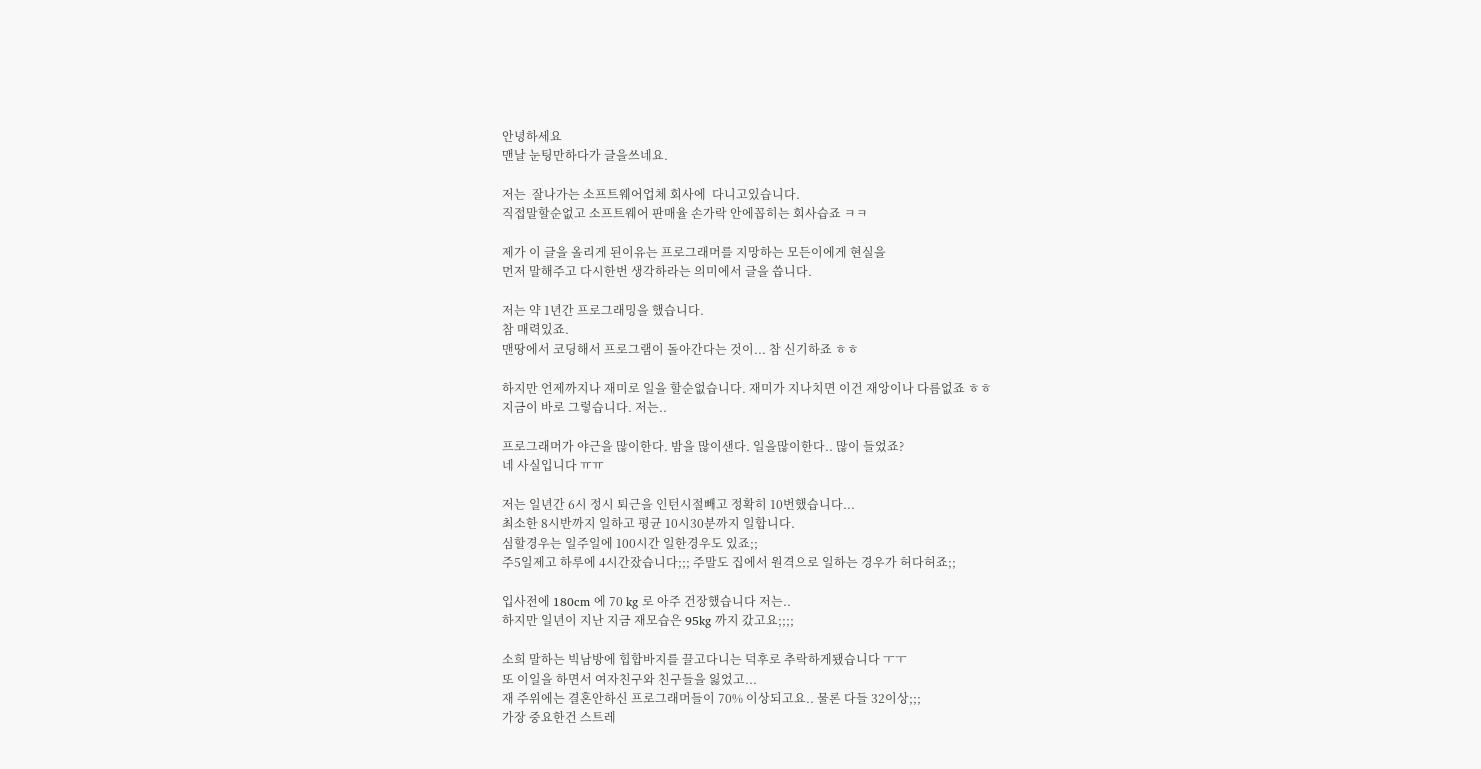안녕하세요
맨날 눈팅만하다가 글을쓰네요.

저는  잘나가는 소프트웨어업체 회사에  다니고있습니다.
직접말할순없고 소프트웨어 판매율 손가락 안에꼽히는 회사습죠 ㅋㅋ

제가 이 글을 올리게 된이유는 프로그래머를 지망하는 모든이에게 현실을
먼저 말해주고 다시한번 생각하라는 의미에서 글을 씁니다.

저는 약 1년간 프로그래밍을 했습니다.
참 매력있죠.
맨땅에서 코딩해서 프로그램이 돌아간다는 것이... 참 신기하죠 ㅎㅎ

하지만 언제까지나 재미로 일을 할순없습니다. 재미가 지나치면 이건 재앙이나 다름없죠 ㅎㅎ
지금이 바로 그렇습니다. 저는..

프로그래머가 야근을 많이한다. 밤을 많이샌다. 일을많이한다.. 많이 들었죠?
네 사실입니다 ㅠㅠ

저는 일년간 6시 정시 퇴근을 인턴시절빼고 정확히 10번했습니다...
최소한 8시반까지 일하고 평균 10시30분까지 일합니다.
심할경우는 일주일에 100시간 일한경우도 있죠;;
주5일제고 하루에 4시간잤습니다;;; 주말도 집에서 원격으로 일하는 경우가 허다허죠;;

입사전에 180cm 에 70 kg 로 아주 건장했습니다 저는..
하지만 일년이 지난 지금 재모습은 95kg 까지 갔고요;;;;

소희 말하는 빅남방에 힙합바지를 끌고다니는 덕후로 추락하게됐습니다 ㅜㅜ
또 이일을 하면서 여자친구와 친구들을 잃었고...
재 주위에는 결혼안하신 프로그래머들이 70% 이상되고요.. 물론 다들 32이상;;;
가장 중요한건 스트레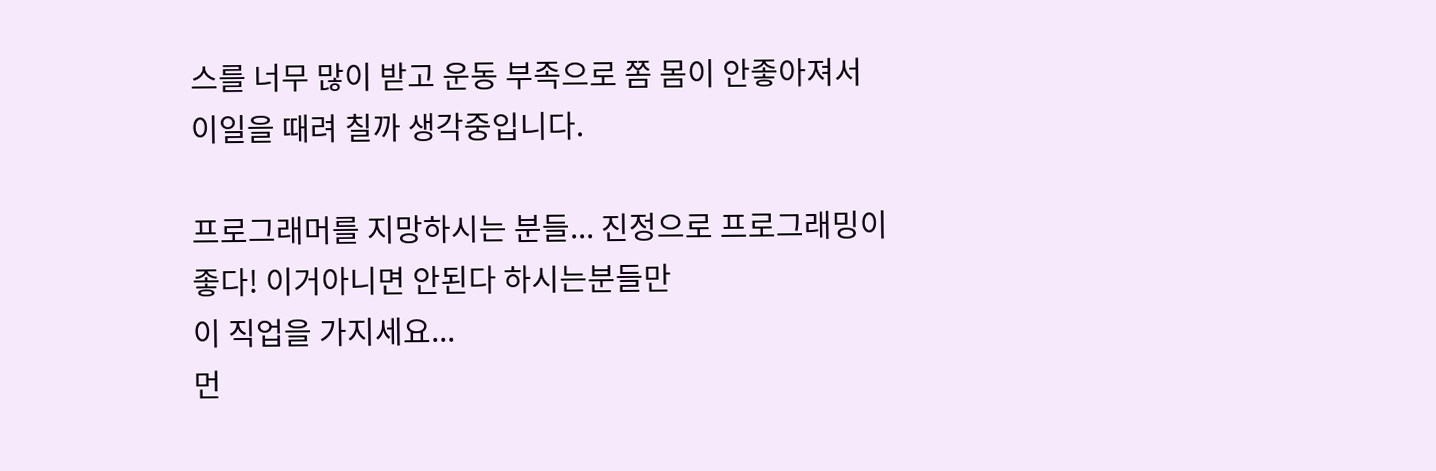스를 너무 많이 받고 운동 부족으로 쫌 몸이 안좋아져서
이일을 때려 칠까 생각중입니다.

프로그래머를 지망하시는 분들... 진정으로 프로그래밍이 좋다! 이거아니면 안된다 하시는분들만
이 직업을 가지세요...
먼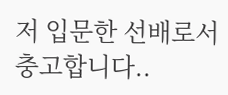저 입문한 선배로서 충고합니다..